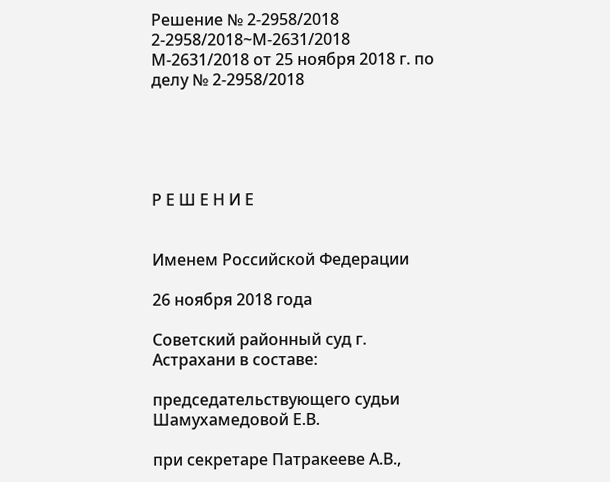Решение № 2-2958/2018 2-2958/2018~М-2631/2018 М-2631/2018 от 25 ноября 2018 г. по делу № 2-2958/2018





Р Е Ш Е Н И Е


Именем Российской Федерации

26 ноября 2018 года

Советский районный суд г. Астрахани в составе:

председательствующего судьи Шамухамедовой Е.В.

при секретаре Патракееве А.В.,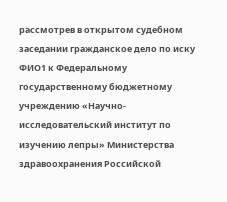рассмотрев в открытом судебном заседании гражданское дело по иску ФИО1 к Федеральному государственному бюджетному учреждению «Научно-исследовательский институт по изучению лепры» Министерства здравоохранения Российской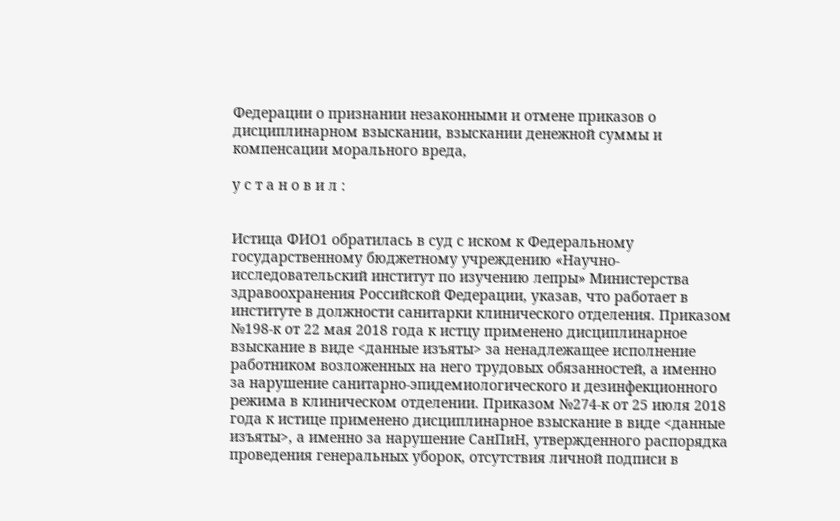Федерации о признании незаконными и отмене приказов о дисциплинарном взыскании, взыскании денежной суммы и компенсации морального вреда,

у с т а н о в и л :


Истица ФИО1 обратилась в суд с иском к Федеральному государственному бюджетному учреждению «Научно-исследовательский институт по изучению лепры» Министерства здравоохранения Российской Федерации, указав, что работает в институте в должности санитарки клинического отделения. Приказом №198-к от 22 мая 2018 года к истцу применено дисциплинарное взыскание в виде <данные изъяты> за ненадлежащее исполнение работником возложенных на него трудовых обязанностей, а именно за нарушение санитарно-эпидемиологического и дезинфекционного режима в клиническом отделении. Приказом №274-к от 25 июля 2018 года к истице применено дисциплинарное взыскание в виде <данные изъяты>, а именно за нарушение СанПиН, утвержденного распорядка проведения генеральных уборок, отсутствия личной подписи в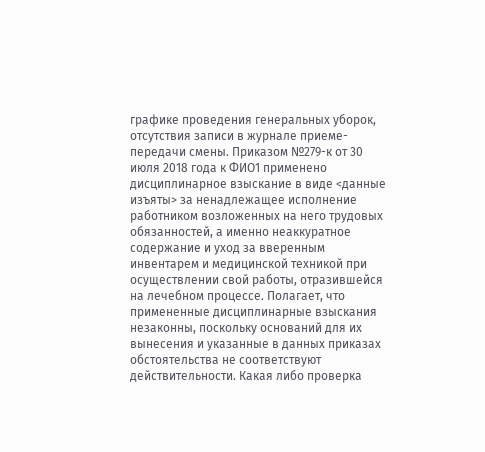графике проведения генеральных уборок, отсутствия записи в журнале приеме-передачи смены. Приказом №279-к от 30 июля 2018 года к ФИО1 применено дисциплинарное взыскание в виде <данные изъяты> за ненадлежащее исполнение работником возложенных на него трудовых обязанностей, а именно неаккуратное содержание и уход за вверенным инвентарем и медицинской техникой при осуществлении свой работы, отразившейся на лечебном процессе. Полагает, что примененные дисциплинарные взыскания незаконны, поскольку оснований для их вынесения и указанные в данных приказах обстоятельства не соответствуют действительности. Какая либо проверка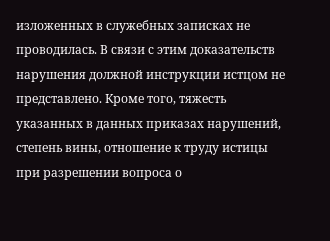изложенных в служебных записках не проводилась. В связи с этим доказательств нарушения должной инструкции истцом не представлено. Кроме того, тяжесть указанных в данных приказах нарушений, степень вины, отношение к труду истицы при разрешении вопроса о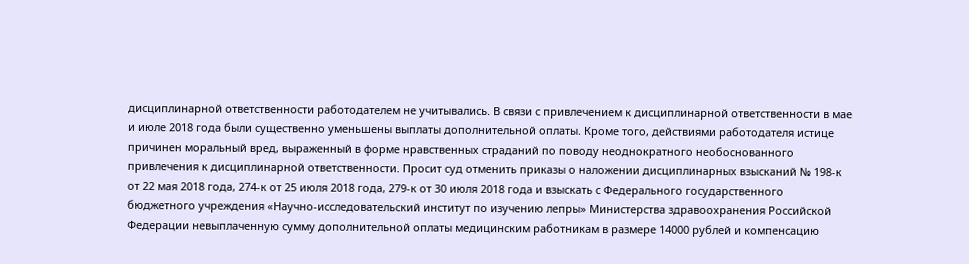дисциплинарной ответственности работодателем не учитывались. В связи с привлечением к дисциплинарной ответственности в мае и июле 2018 года были существенно уменьшены выплаты дополнительной оплаты. Кроме того, действиями работодателя истице причинен моральный вред, выраженный в форме нравственных страданий по поводу неоднократного необоснованного привлечения к дисциплинарной ответственности. Просит суд отменить приказы о наложении дисциплинарных взысканий № 198-к от 22 мая 2018 года, 274-к от 25 июля 2018 года, 279-к от 30 июля 2018 года и взыскать с Федерального государственного бюджетного учреждения «Научно-исследовательский институт по изучению лепры» Министерства здравоохранения Российской Федерации невыплаченную сумму дополнительной оплаты медицинским работникам в размере 14000 рублей и компенсацию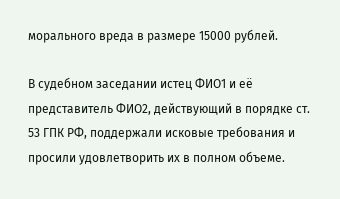морального вреда в размере 15000 рублей.

В судебном заседании истец ФИО1 и её представитель ФИО2, действующий в порядке ст. 53 ГПК РФ, поддержали исковые требования и просили удовлетворить их в полном объеме.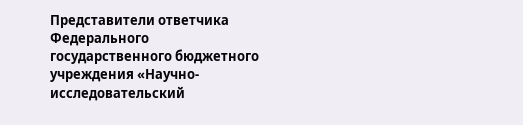Представители ответчика Федерального государственного бюджетного учреждения «Научно-исследовательский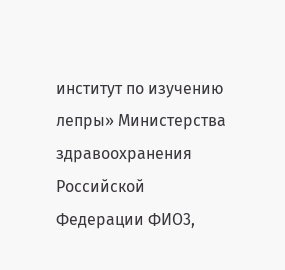институт по изучению лепры» Министерства здравоохранения Российской Федерации ФИО3,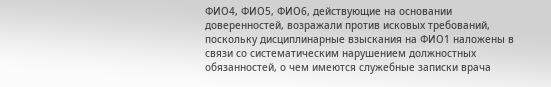ФИО4, ФИО5, ФИО6, действующие на основании доверенностей, возражали против исковых требований, поскольку дисциплинарные взыскания на ФИО1 наложены в связи со систематическим нарушением должностных обязанностей, о чем имеются служебные записки врача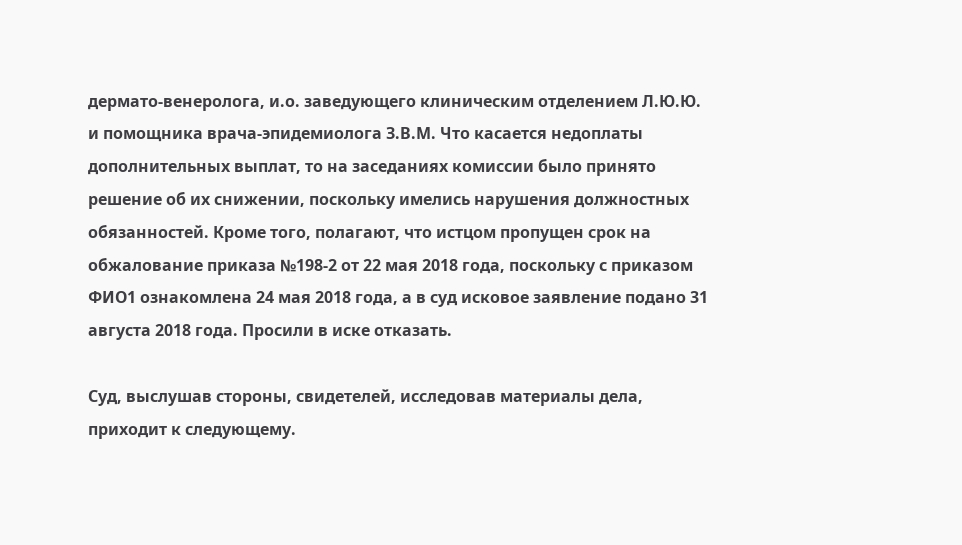дермато-венеролога, и.о. заведующего клиническим отделением Л.Ю.Ю. и помощника врача-эпидемиолога З.В.М. Что касается недоплаты дополнительных выплат, то на заседаниях комиссии было принято решение об их снижении, поскольку имелись нарушения должностных обязанностей. Кроме того, полагают, что истцом пропущен срок на обжалование приказа №198-2 от 22 мая 2018 года, поскольку с приказом ФИО1 ознакомлена 24 мая 2018 года, а в суд исковое заявление подано 31 августа 2018 года. Просили в иске отказать.

Суд, выслушав стороны, свидетелей, исследовав материалы дела, приходит к следующему.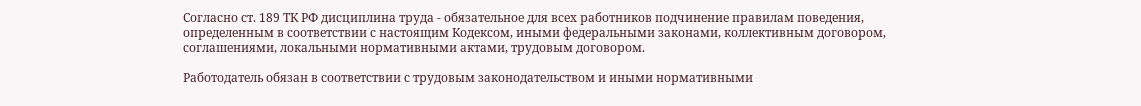Согласно ст. 189 ТК РФ дисциплина труда - обязательное для всех работников подчинение правилам поведения, определенным в соответствии с настоящим Кодексом, иными федеральными законами, коллективным договором, соглашениями, локальными нормативными актами, трудовым договором.

Работодатель обязан в соответствии с трудовым законодательством и иными нормативными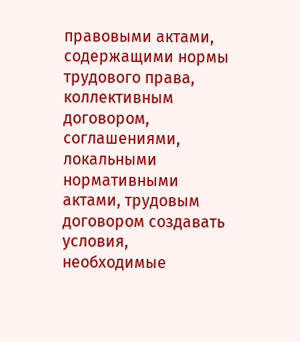правовыми актами, содержащими нормы трудового права, коллективным договором, соглашениями, локальными нормативными актами, трудовым договором создавать условия, необходимые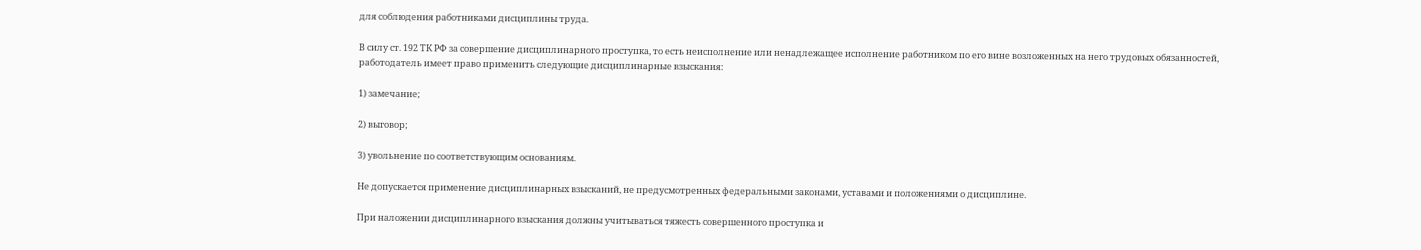для соблюдения работниками дисциплины труда.

В силу ст. 192 ТК РФ за совершение дисциплинарного проступка, то есть неисполнение или ненадлежащее исполнение работником по его вине возложенных на него трудовых обязанностей, работодатель имеет право применить следующие дисциплинарные взыскания:

1) замечание;

2) выговор;

3) увольнение по соответствующим основаниям.

Не допускается применение дисциплинарных взысканий, не предусмотренных федеральными законами, уставами и положениями о дисциплине.

При наложении дисциплинарного взыскания должны учитываться тяжесть совершенного проступка и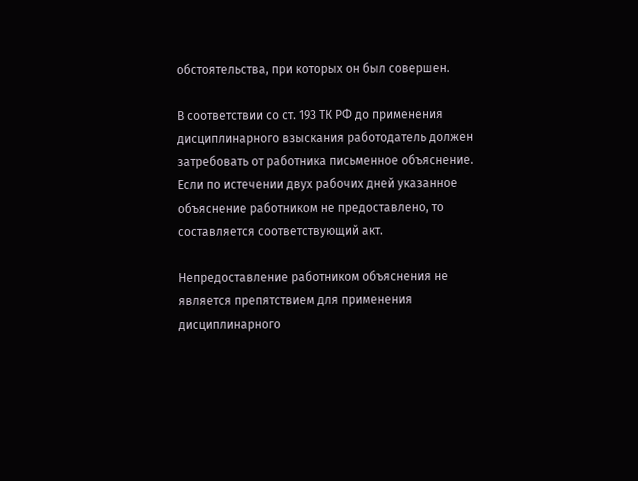обстоятельства, при которых он был совершен.

В соответствии со ст. 193 ТК РФ до применения дисциплинарного взыскания работодатель должен затребовать от работника письменное объяснение. Если по истечении двух рабочих дней указанное объяснение работником не предоставлено, то составляется соответствующий акт.

Непредоставление работником объяснения не является препятствием для применения дисциплинарного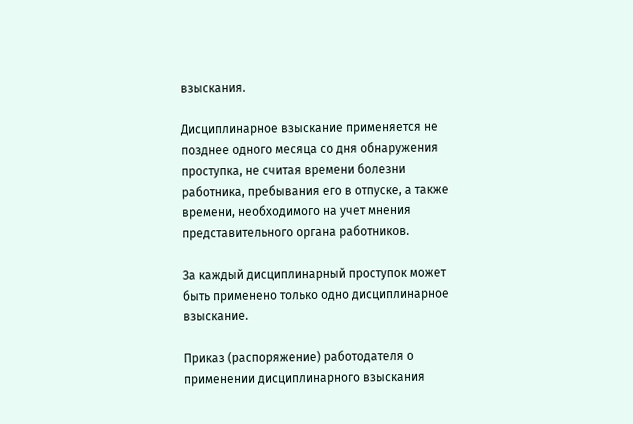взыскания.

Дисциплинарное взыскание применяется не позднее одного месяца со дня обнаружения проступка, не считая времени болезни работника, пребывания его в отпуске, а также времени, необходимого на учет мнения представительного органа работников.

За каждый дисциплинарный проступок может быть применено только одно дисциплинарное взыскание.

Приказ (распоряжение) работодателя о применении дисциплинарного взыскания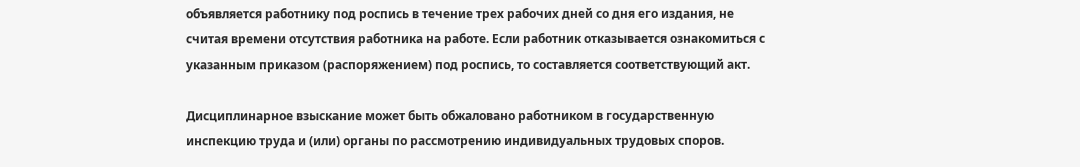объявляется работнику под роспись в течение трех рабочих дней со дня его издания, не считая времени отсутствия работника на работе. Если работник отказывается ознакомиться с указанным приказом (распоряжением) под роспись, то составляется соответствующий акт.

Дисциплинарное взыскание может быть обжаловано работником в государственную инспекцию труда и (или) органы по рассмотрению индивидуальных трудовых споров.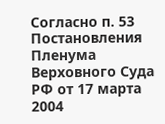Согласно п. 53 Постановления Пленума Верховного Суда РФ от 17 марта 2004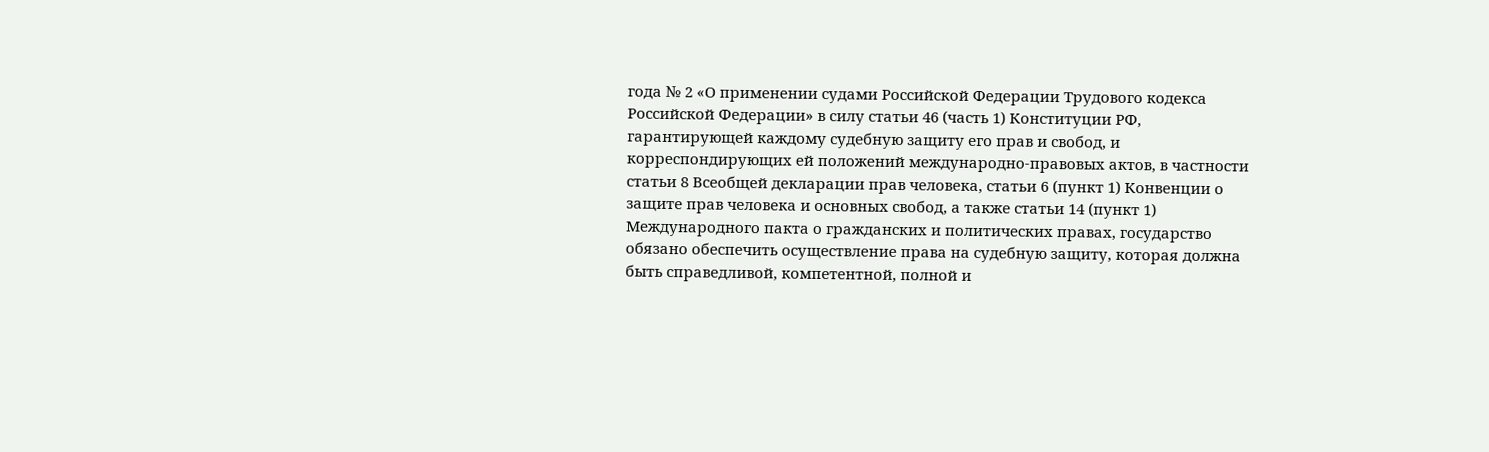года № 2 «О применении судами Российской Федерации Трудового кодекса Российской Федерации» в силу статьи 46 (часть 1) Конституции РФ, гарантирующей каждому судебную защиту его прав и свобод, и корреспондирующих ей положений международно-правовых актов, в частности статьи 8 Всеобщей декларации прав человека, статьи 6 (пункт 1) Конвенции о защите прав человека и основных свобод, а также статьи 14 (пункт 1) Международного пакта о гражданских и политических правах, государство обязано обеспечить осуществление права на судебную защиту, которая должна быть справедливой, компетентной, полной и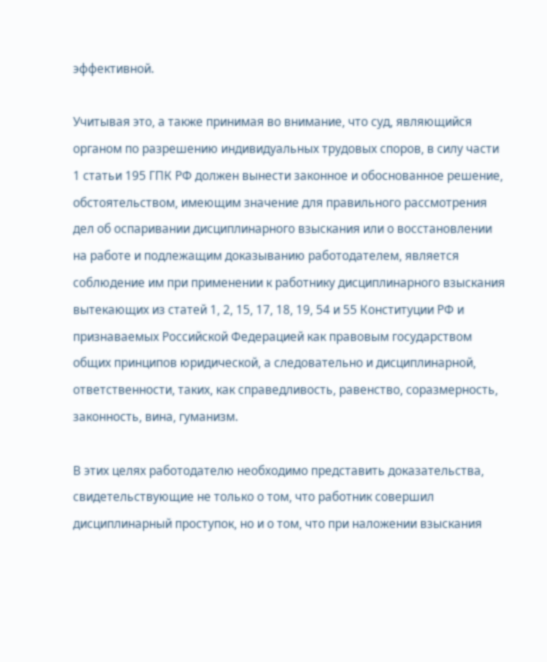эффективной.

Учитывая это, а также принимая во внимание, что суд, являющийся органом по разрешению индивидуальных трудовых споров, в силу части 1 статьи 195 ГПК РФ должен вынести законное и обоснованное решение, обстоятельством, имеющим значение для правильного рассмотрения дел об оспаривании дисциплинарного взыскания или о восстановлении на работе и подлежащим доказыванию работодателем, является соблюдение им при применении к работнику дисциплинарного взыскания вытекающих из статей 1, 2, 15, 17, 18, 19, 54 и 55 Конституции РФ и признаваемых Российской Федерацией как правовым государством общих принципов юридической, а следовательно и дисциплинарной, ответственности, таких, как справедливость, равенство, соразмерность, законность, вина, гуманизм.

В этих целях работодателю необходимо представить доказательства, свидетельствующие не только о том, что работник совершил дисциплинарный проступок, но и о том, что при наложении взыскания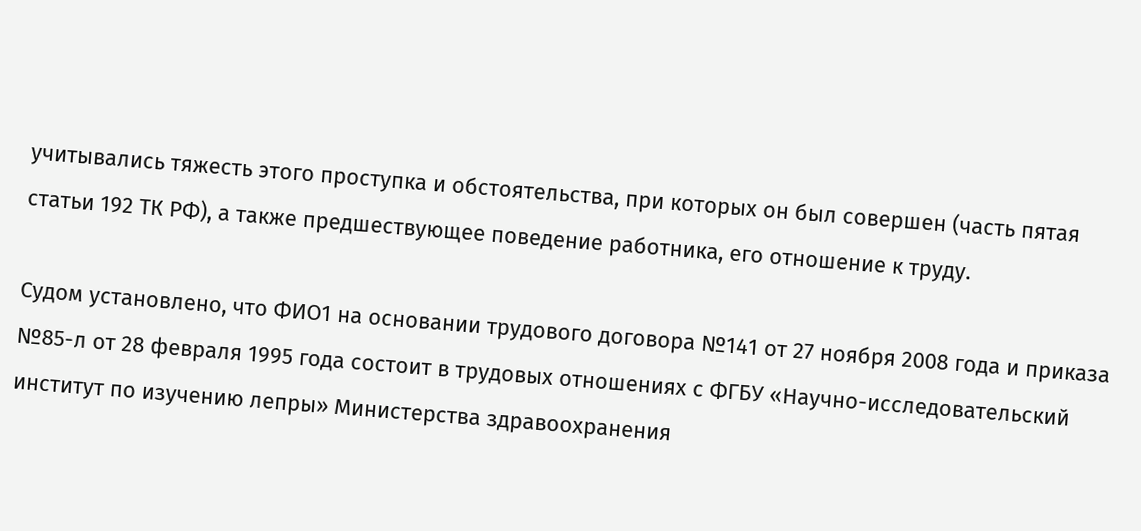учитывались тяжесть этого проступка и обстоятельства, при которых он был совершен (часть пятая статьи 192 ТК РФ), а также предшествующее поведение работника, его отношение к труду.

Судом установлено, что ФИО1 на основании трудового договора №141 от 27 ноября 2008 года и приказа №85-л от 28 февраля 1995 года состоит в трудовых отношениях с ФГБУ «Научно-исследовательский институт по изучению лепры» Министерства здравоохранения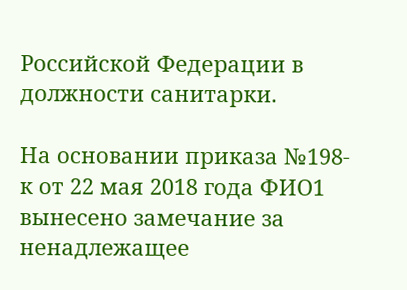Российской Федерации в должности санитарки.

На основании приказа №198-к от 22 мая 2018 года ФИО1 вынесено замечание за ненадлежащее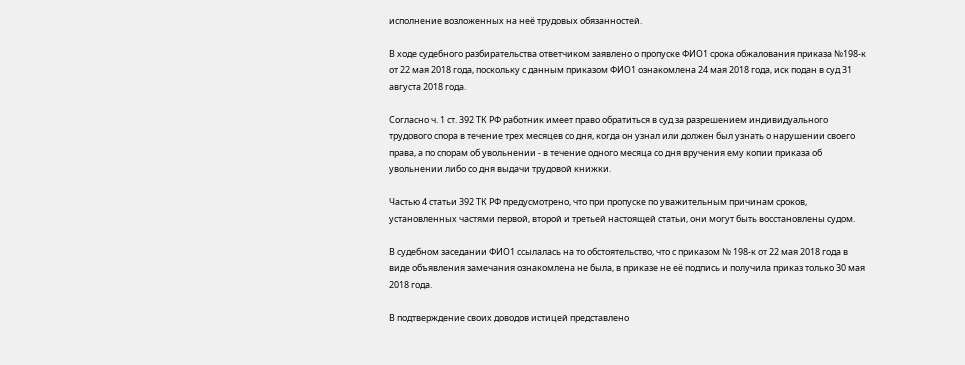исполнение возложенных на неё трудовых обязанностей.

В ходе судебного разбирательства ответчиком заявлено о пропуске ФИО1 срока обжалования приказа №198-к от 22 мая 2018 года, поскольку с данным приказом ФИО1 ознакомлена 24 мая 2018 года, иск подан в суд 31 августа 2018 года.

Согласно ч. 1 ст. 392 ТК РФ работник имеет право обратиться в суд за разрешением индивидуального трудового спора в течение трех месяцев со дня, когда он узнал или должен был узнать о нарушении своего права, а по спорам об увольнении - в течение одного месяца со дня вручения ему копии приказа об увольнении либо со дня выдачи трудовой книжки.

Частью 4 статьи 392 ТК РФ предусмотрено, что при пропуске по уважительным причинам сроков, установленных частями первой, второй и третьей настоящей статьи, они могут быть восстановлены судом.

В судебном заседании ФИО1 ссылалась на то обстоятельство, что с приказом № 198-к от 22 мая 2018 года в виде объявления замечания ознакомлена не была, в приказе не её подпись и получила приказ только 30 мая 2018 года.

В подтверждение своих доводов истицей представлено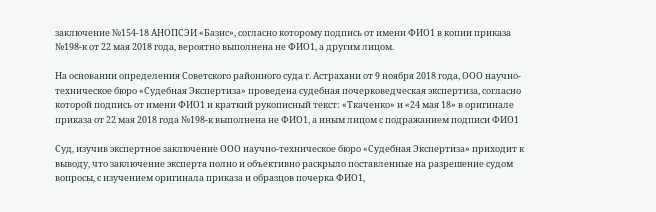заключение №154-18 АНОПСЭИ «Базис», согласно которому подпись от имени ФИО1 в копии приказа №198-к от 22 мая 2018 года, вероятно выполнена не ФИО1, а другим лицом.

На основании определения Советского районного суда г. Астрахани от 9 ноября 2018 года, ООО научно-техническое бюро «Судебная Экспертиза» проведена судебная почерковедческая экспертиза, согласно которой подпись от имени ФИО1 и краткий рукописный текст: «Ткаченко» и «24 мая 18» в оригинале приказа от 22 мая 2018 года №198-к выполнена не ФИО1, а иным лицом с подражанием подписи ФИО1

Суд, изучив экспертное заключение ООО научно-техническое бюро «Судебная Экспертиза» приходит к выводу, что заключение эксперта полно и объективно раскрыло поставленные на разрешение судом вопросы, с изучением оригинала приказа и образцов почерка ФИО1,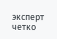эксперт четко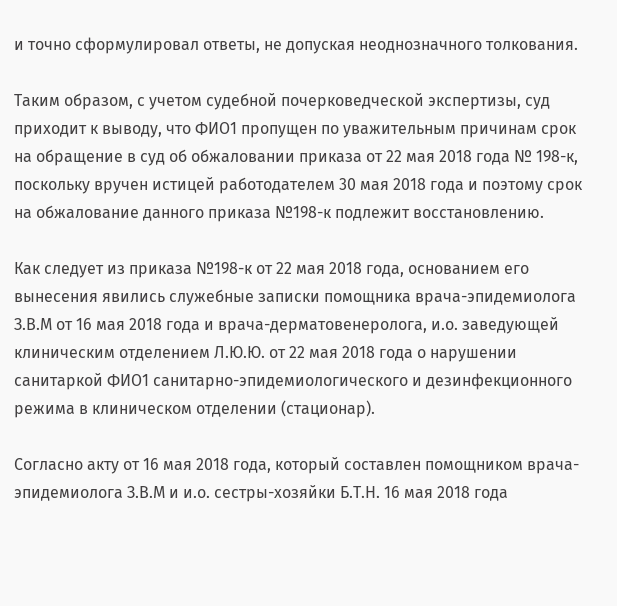и точно сформулировал ответы, не допуская неоднозначного толкования.

Таким образом, с учетом судебной почерковедческой экспертизы, суд приходит к выводу, что ФИО1 пропущен по уважительным причинам срок на обращение в суд об обжаловании приказа от 22 мая 2018 года № 198-к, поскольку вручен истицей работодателем 30 мая 2018 года и поэтому срок на обжалование данного приказа №198-к подлежит восстановлению.

Как следует из приказа №198-к от 22 мая 2018 года, основанием его вынесения явились служебные записки помощника врача-эпидемиолога З.В.М от 16 мая 2018 года и врача-дерматовенеролога, и.о. заведующей клиническим отделением Л.Ю.Ю. от 22 мая 2018 года о нарушении санитаркой ФИО1 санитарно-эпидемиологического и дезинфекционного режима в клиническом отделении (стационар).

Согласно акту от 16 мая 2018 года, который составлен помощником врача-эпидемиолога З.В.М и и.о. сестры-хозяйки Б.Т.Н. 16 мая 2018 года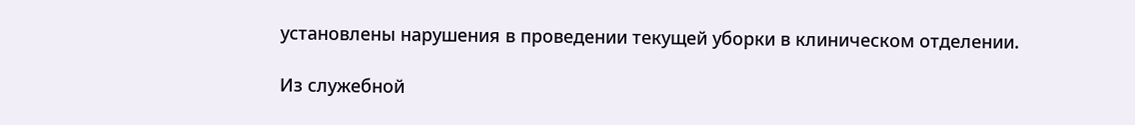установлены нарушения в проведении текущей уборки в клиническом отделении.

Из служебной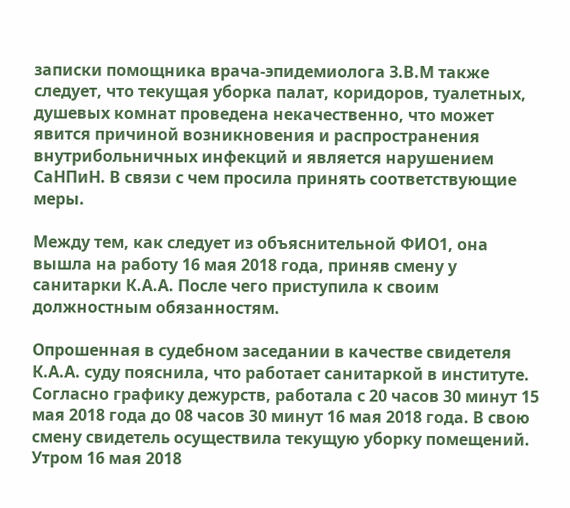записки помощника врача-эпидемиолога З.В.М также следует, что текущая уборка палат, коридоров, туалетных, душевых комнат проведена некачественно, что может явится причиной возникновения и распространения внутрибольничных инфекций и является нарушением СаНПиН. В связи с чем просила принять соответствующие меры.

Между тем, как следует из объяснительной ФИО1, она вышла на работу 16 мая 2018 года, приняв смену у санитарки К.А.А. После чего приступила к своим должностным обязанностям.

Опрошенная в судебном заседании в качестве свидетеля К.А.А. суду пояснила, что работает санитаркой в институте. Согласно графику дежурств, работала с 20 часов 30 минут 15 мая 2018 года до 08 часов 30 минут 16 мая 2018 года. В свою смену свидетель осуществила текущую уборку помещений. Утром 16 мая 2018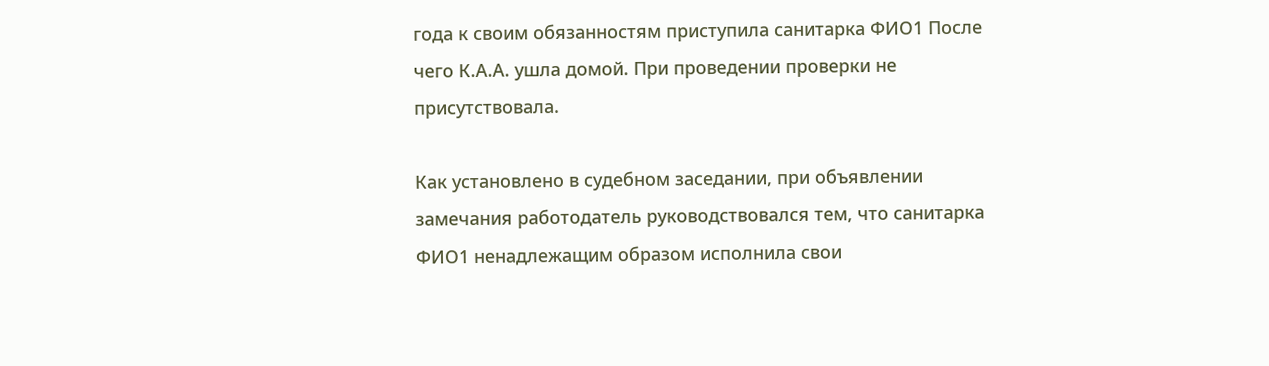года к своим обязанностям приступила санитарка ФИО1 После чего К.А.А. ушла домой. При проведении проверки не присутствовала.

Как установлено в судебном заседании, при объявлении замечания работодатель руководствовался тем, что санитарка ФИО1 ненадлежащим образом исполнила свои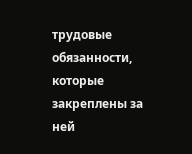трудовые обязанности, которые закреплены за ней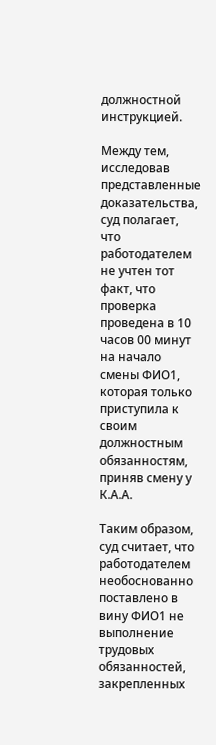должностной инструкцией.

Между тем, исследовав представленные доказательства, суд полагает, что работодателем не учтен тот факт, что проверка проведена в 10 часов 00 минут на начало смены ФИО1, которая только приступила к своим должностным обязанностям, приняв смену у К.А.А.

Таким образом, суд считает, что работодателем необоснованно поставлено в вину ФИО1 не выполнение трудовых обязанностей, закрепленных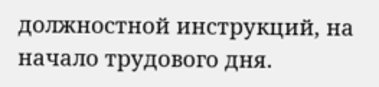должностной инструкций, на начало трудового дня.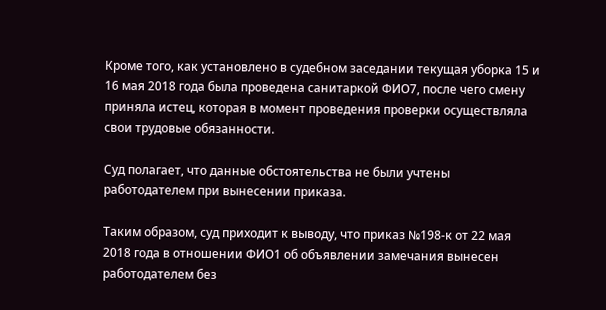Кроме того, как установлено в судебном заседании текущая уборка 15 и 16 мая 2018 года была проведена санитаркой ФИО7, после чего смену приняла истец, которая в момент проведения проверки осуществляла свои трудовые обязанности.

Суд полагает, что данные обстоятельства не были учтены работодателем при вынесении приказа.

Таким образом, суд приходит к выводу, что приказ №198-к от 22 мая 2018 года в отношении ФИО1 об объявлении замечания вынесен работодателем без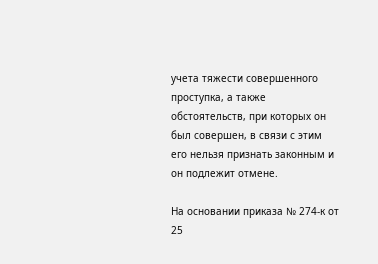учета тяжести совершенного проступка, а также обстоятельств, при которых он был совершен, в связи с этим его нельзя признать законным и он подлежит отмене.

На основании приказа № 274-к от 25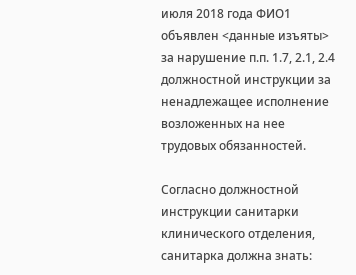июля 2018 года ФИО1 объявлен <данные изъяты> за нарушение п.п. 1.7, 2.1, 2.4 должностной инструкции за ненадлежащее исполнение возложенных на нее трудовых обязанностей.

Согласно должностной инструкции санитарки клинического отделения, санитарка должна знать: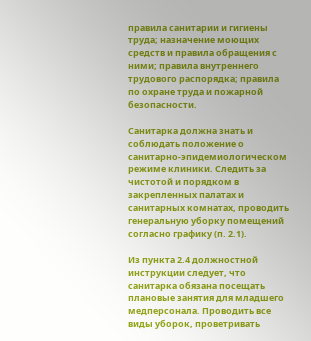правила санитарии и гигиены труда; назначение моющих средств и правила обращения с ними; правила внутреннего трудового распорядка; правила по охране труда и пожарной безопасности.

Санитарка должна знать и соблюдать положение о санитарно-эпидемиологическом режиме клиники. Следить за чистотой и порядком в закрепленных палатах и санитарных комнатах, проводить генеральную уборку помещений согласно графику (п. 2.1).

Из пункта 2.4 должностной инструкции следует, что санитарка обязана посещать плановые занятия для младшего медперсонала. Проводить все виды уборок, проветривать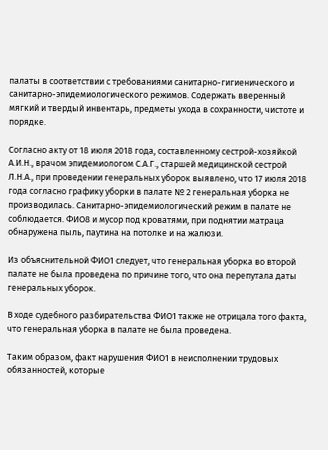палаты в соответствии с требованиями санитарно-гигиенического и санитарно-эпидемиологического режимов. Содержать вверенный мягкий и твердый инвентарь, предметы ухода в сохранности, чистоте и порядке.

Согласно акту от 18 июля 2018 года, составленному сестрой-хозяйкой А.И.Н., врачом эпидемиологом С.А.Г., старшей медицинской сестрой Л.Н.А., при проведении генеральных уборок выявлено, что 17 июля 2018 года согласно графику уборки в палате № 2 генеральная уборка не производилась. Санитарно-эпидемиологический режим в палате не соблюдается. ФИО8 и мусор под кроватями, при поднятии матраца обнаружена пыль, паутина на потолке и на жалюзи.

Из объяснительной ФИО1 следует, что генеральная уборка во второй палате не была проведена по причине того, что она перепутала даты генеральных уборок.

В ходе судебного разбирательства ФИО1 также не отрицала того факта, что генеральная уборка в палате не была проведена.

Таким образом, факт нарушения ФИО1 в неисполнении трудовых обязанностей, которые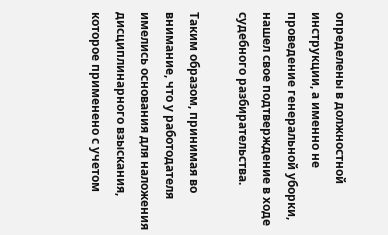определены в должностной инструкции, а именно не проведение генеральной уборки, нашел свое подтверждение в ходе судебного разбирательства.

Таким образом, принимая во внимание, что у работодателя имелись основания для наложения дисциплинарного взыскания, которое применено с учетом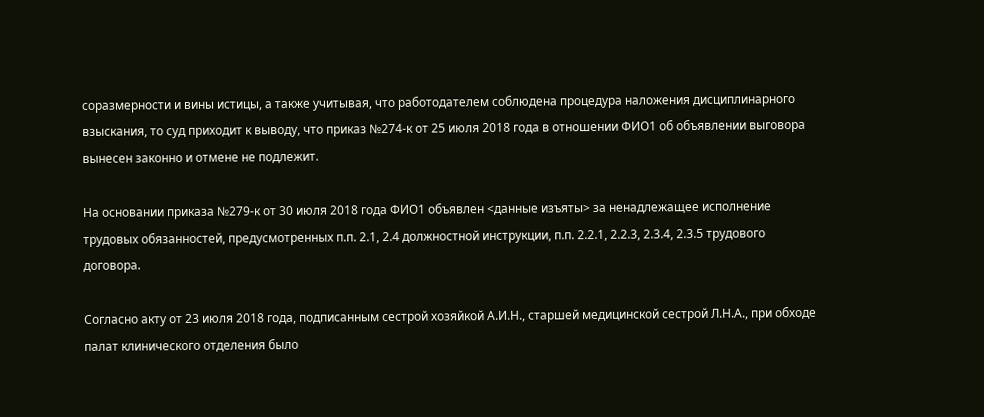соразмерности и вины истицы, а также учитывая, что работодателем соблюдена процедура наложения дисциплинарного взыскания, то суд приходит к выводу, что приказ №274-к от 25 июля 2018 года в отношении ФИО1 об объявлении выговора вынесен законно и отмене не подлежит.

На основании приказа №279-к от 30 июля 2018 года ФИО1 объявлен <данные изъяты> за ненадлежащее исполнение трудовых обязанностей, предусмотренных п.п. 2.1, 2.4 должностной инструкции, п.п. 2.2.1, 2.2.3, 2.3.4, 2.3.5 трудового договора.

Согласно акту от 23 июля 2018 года, подписанным сестрой хозяйкой А.И.Н., старшей медицинской сестрой Л.Н.А., при обходе палат клинического отделения было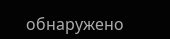обнаружено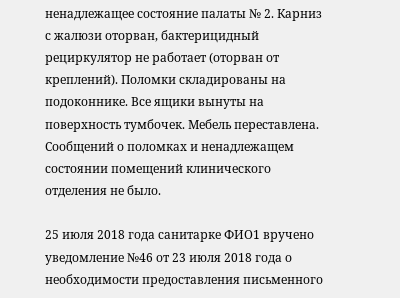ненадлежащее состояние палаты № 2. Карниз с жалюзи оторван, бактерицидный рециркулятор не работает (оторван от креплений). Поломки складированы на подоконнике. Все ящики вынуты на поверхность тумбочек. Мебель переставлена. Сообщений о поломках и ненадлежащем состоянии помещений клинического отделения не было.

25 июля 2018 года санитарке ФИО1 вручено уведомление №46 от 23 июля 2018 года о необходимости предоставления письменного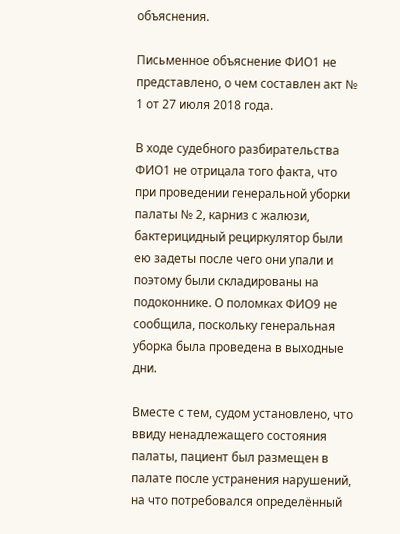объяснения.

Письменное объяснение ФИО1 не представлено, о чем составлен акт № 1 от 27 июля 2018 года.

В ходе судебного разбирательства ФИО1 не отрицала того факта, что при проведении генеральной уборки палаты № 2, карниз с жалюзи, бактерицидный рециркулятор были ею задеты после чего они упали и поэтому были складированы на подоконнике. О поломках ФИО9 не сообщила, поскольку генеральная уборка была проведена в выходные дни.

Вместе с тем, судом установлено, что ввиду ненадлежащего состояния палаты, пациент был размещен в палате после устранения нарушений, на что потребовался определённый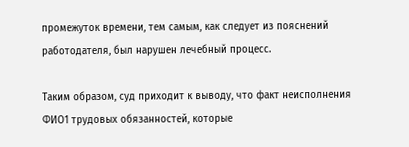промежуток времени, тем самым, как следует из пояснений работодателя, был нарушен лечебный процесс.

Таким образом, суд приходит к выводу, что факт неисполнения ФИО1 трудовых обязанностей, которые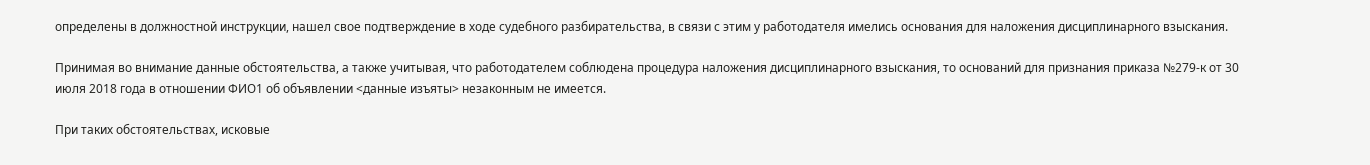определены в должностной инструкции, нашел свое подтверждение в ходе судебного разбирательства, в связи с этим у работодателя имелись основания для наложения дисциплинарного взыскания.

Принимая во внимание данные обстоятельства, а также учитывая, что работодателем соблюдена процедура наложения дисциплинарного взыскания, то оснований для признания приказа №279-к от 30 июля 2018 года в отношении ФИО1 об объявлении <данные изъяты> незаконным не имеется.

При таких обстоятельствах, исковые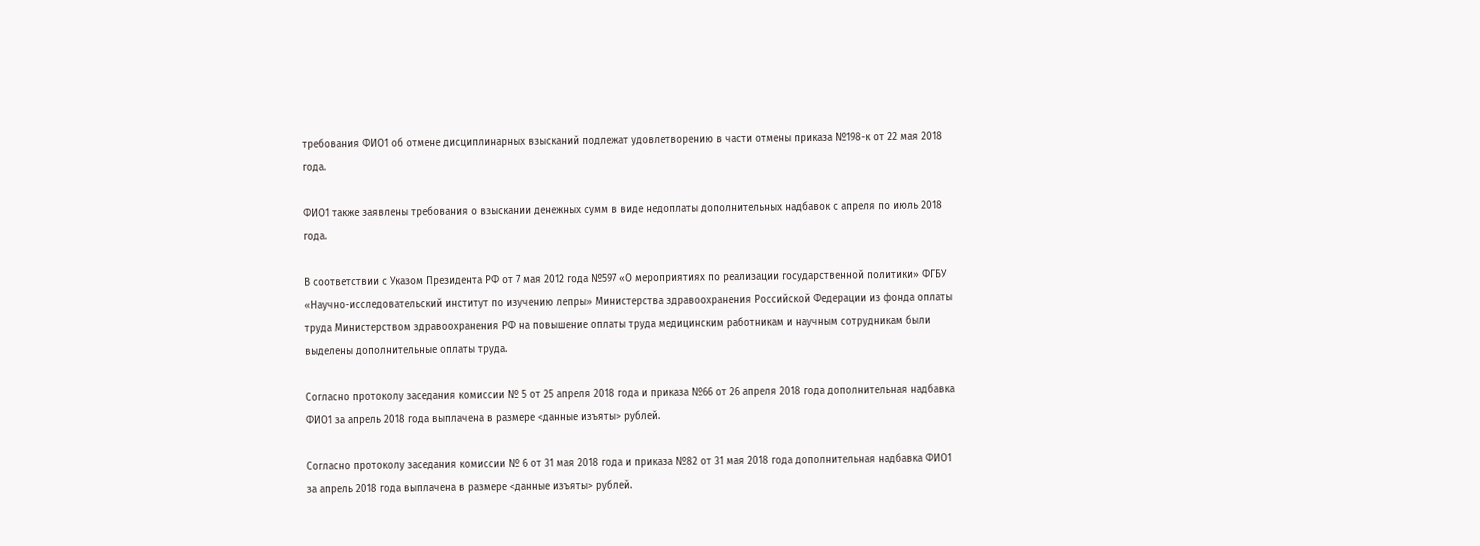требования ФИО1 об отмене дисциплинарных взысканий подлежат удовлетворению в части отмены приказа №198-к от 22 мая 2018 года.

ФИО1 также заявлены требования о взыскании денежных сумм в виде недоплаты дополнительных надбавок с апреля по июль 2018 года.

В соответствии с Указом Президента РФ от 7 мая 2012 года №597 «О мероприятиях по реализации государственной политики» ФГБУ «Научно-исследовательский институт по изучению лепры» Министерства здравоохранения Российской Федерации из фонда оплаты труда Министерством здравоохранения РФ на повышение оплаты труда медицинским работникам и научным сотрудникам были выделены дополнительные оплаты труда.

Согласно протоколу заседания комиссии № 5 от 25 апреля 2018 года и приказа №66 от 26 апреля 2018 года дополнительная надбавка ФИО1 за апрель 2018 года выплачена в размере <данные изъяты> рублей.

Согласно протоколу заседания комиссии № 6 от 31 мая 2018 года и приказа №82 от 31 мая 2018 года дополнительная надбавка ФИО1 за апрель 2018 года выплачена в размере <данные изъяты> рублей.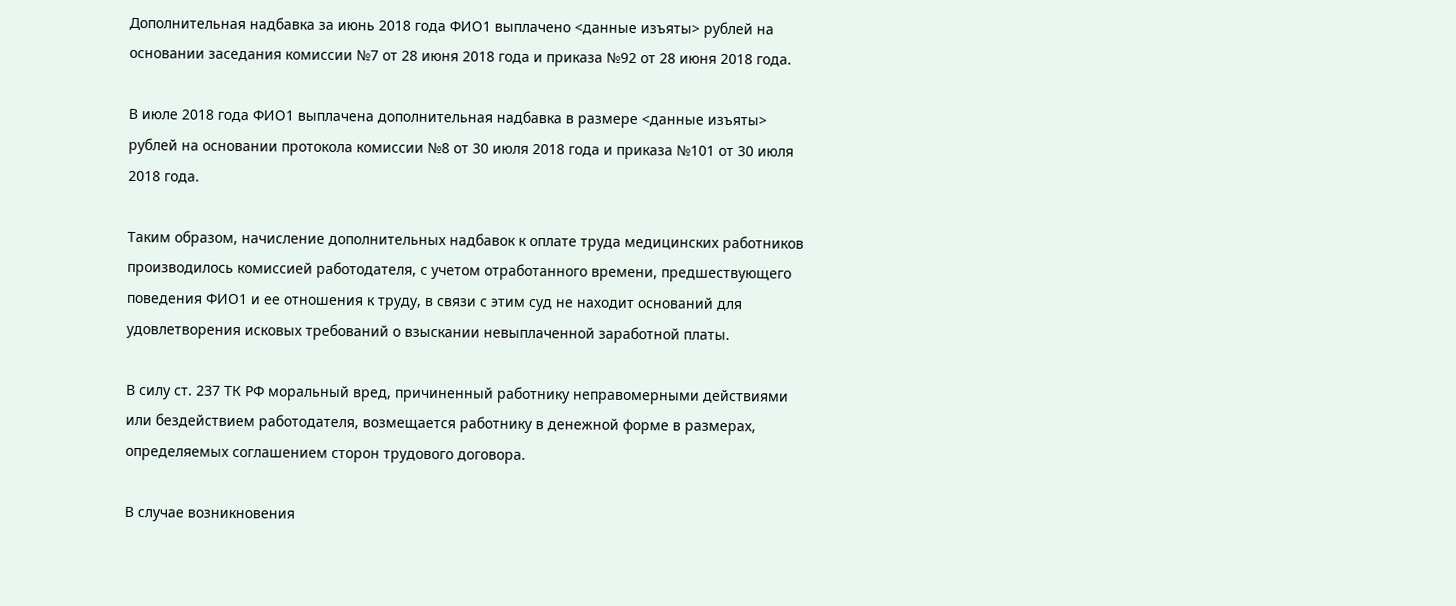Дополнительная надбавка за июнь 2018 года ФИО1 выплачено <данные изъяты> рублей на основании заседания комиссии №7 от 28 июня 2018 года и приказа №92 от 28 июня 2018 года.

В июле 2018 года ФИО1 выплачена дополнительная надбавка в размере <данные изъяты> рублей на основании протокола комиссии №8 от 30 июля 2018 года и приказа №101 от 30 июля 2018 года.

Таким образом, начисление дополнительных надбавок к оплате труда медицинских работников производилось комиссией работодателя, с учетом отработанного времени, предшествующего поведения ФИО1 и ее отношения к труду, в связи с этим суд не находит оснований для удовлетворения исковых требований о взыскании невыплаченной заработной платы.

В силу ст. 237 ТК РФ моральный вред, причиненный работнику неправомерными действиями или бездействием работодателя, возмещается работнику в денежной форме в размерах, определяемых соглашением сторон трудового договора.

В случае возникновения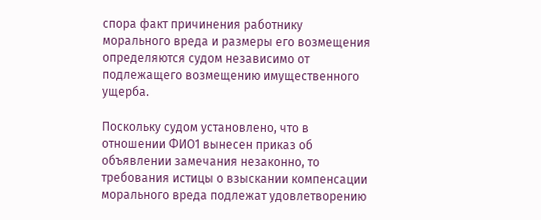спора факт причинения работнику морального вреда и размеры его возмещения определяются судом независимо от подлежащего возмещению имущественного ущерба.

Поскольку судом установлено, что в отношении ФИО1 вынесен приказ об объявлении замечания незаконно, то требования истицы о взыскании компенсации морального вреда подлежат удовлетворению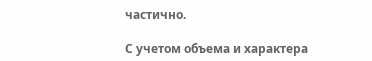частично.

С учетом объема и характера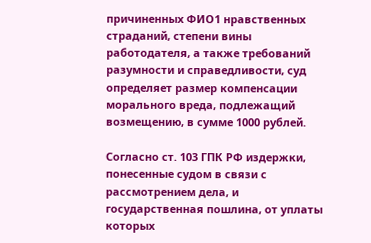причиненных ФИО1 нравственных страданий, степени вины работодателя, а также требований разумности и справедливости, суд определяет размер компенсации морального вреда, подлежащий возмещению, в сумме 1000 рублей.

Согласно ст. 103 ГПК РФ издержки, понесенные судом в связи с рассмотрением дела, и государственная пошлина, от уплаты которых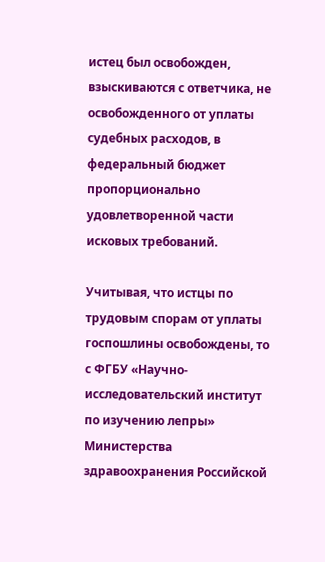истец был освобожден, взыскиваются с ответчика, не освобожденного от уплаты судебных расходов, в федеральный бюджет пропорционально удовлетворенной части исковых требований.

Учитывая, что истцы по трудовым спорам от уплаты госпошлины освобождены, то с ФГБУ «Научно-исследовательский институт по изучению лепры» Министерства здравоохранения Российской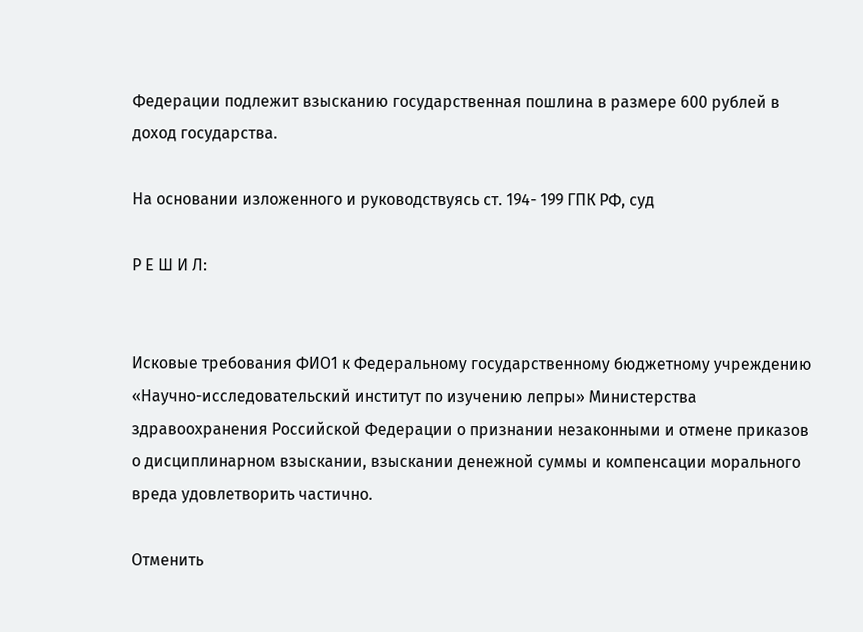Федерации подлежит взысканию государственная пошлина в размере 600 рублей в доход государства.

На основании изложенного и руководствуясь ст. 194- 199 ГПК РФ, суд

Р Е Ш И Л:


Исковые требования ФИО1 к Федеральному государственному бюджетному учреждению «Научно-исследовательский институт по изучению лепры» Министерства здравоохранения Российской Федерации о признании незаконными и отмене приказов о дисциплинарном взыскании, взыскании денежной суммы и компенсации морального вреда удовлетворить частично.

Отменить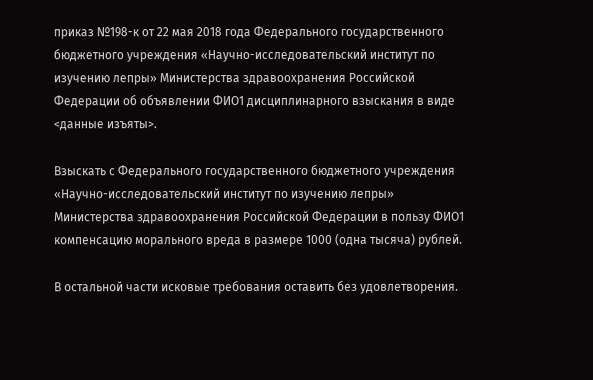приказ №198-к от 22 мая 2018 года Федерального государственного бюджетного учреждения «Научно-исследовательский институт по изучению лепры» Министерства здравоохранения Российской Федерации об объявлении ФИО1 дисциплинарного взыскания в виде <данные изъяты>.

Взыскать с Федерального государственного бюджетного учреждения «Научно-исследовательский институт по изучению лепры» Министерства здравоохранения Российской Федерации в пользу ФИО1 компенсацию морального вреда в размере 1000 (одна тысяча) рублей.

В остальной части исковые требования оставить без удовлетворения.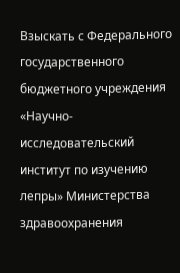Взыскать с Федерального государственного бюджетного учреждения «Научно-исследовательский институт по изучению лепры» Министерства здравоохранения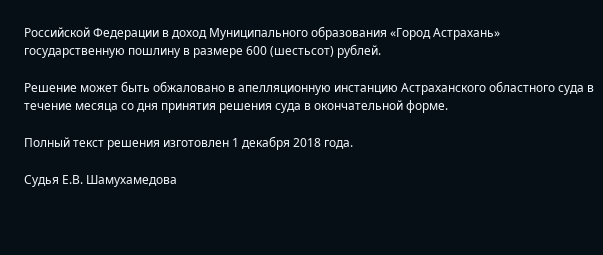Российской Федерации в доход Муниципального образования «Город Астрахань» государственную пошлину в размере 600 (шестьсот) рублей.

Решение может быть обжаловано в апелляционную инстанцию Астраханского областного суда в течение месяца со дня принятия решения суда в окончательной форме.

Полный текст решения изготовлен 1 декабря 2018 года.

Судья Е.В. Шамухамедова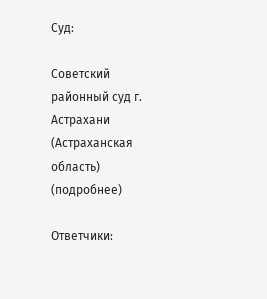Суд:

Советский районный суд г. Астрахани (Астраханская область) (подробнее)

Ответчики: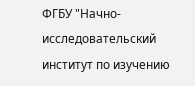ФГБУ "Начно-исследовательский институт по изучению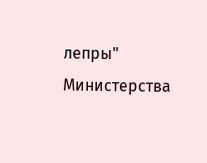лепры" Министерства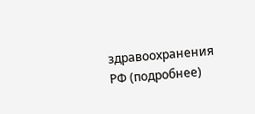здравоохранения РФ (подробнее)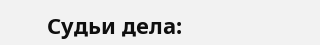Судьи дела: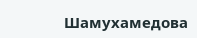Шамухамедова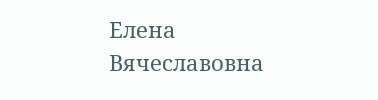Елена Вячеславовна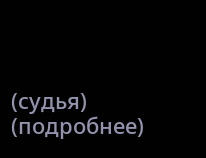(судья) (подробнее)